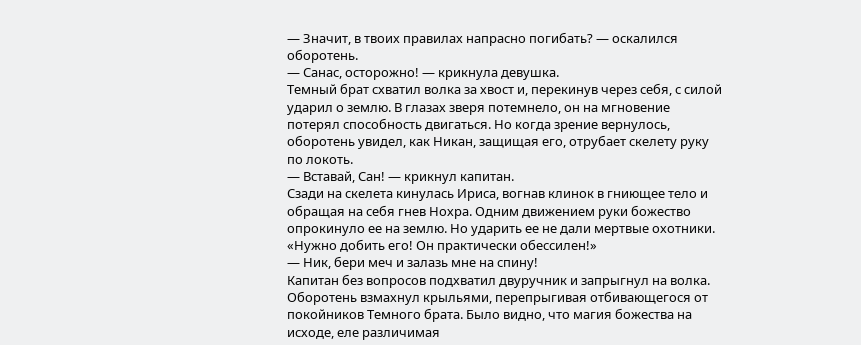— Значит, в твоих правилах напрасно погибать? — оскалился оборотень.
— Санас, осторожно! — крикнула девушка.
Темный брат схватил волка за хвост и, перекинув через себя, с силой ударил о землю. В глазах зверя потемнело, он на мгновение потерял способность двигаться. Но когда зрение вернулось, оборотень увидел, как Никан, защищая его, отрубает скелету руку по локоть.
— Вставай, Сан! — крикнул капитан.
Сзади на скелета кинулась Ириса, вогнав клинок в гниющее тело и обращая на себя гнев Нохра. Одним движением руки божество опрокинуло ее на землю. Но ударить ее не дали мертвые охотники.
«Нужно добить его! Он практически обессилен!»
— Ник, бери меч и залазь мне на спину!
Капитан без вопросов подхватил двуручник и запрыгнул на волка. Оборотень взмахнул крыльями, перепрыгивая отбивающегося от покойников Темного брата. Было видно, что магия божества на исходе, еле различимая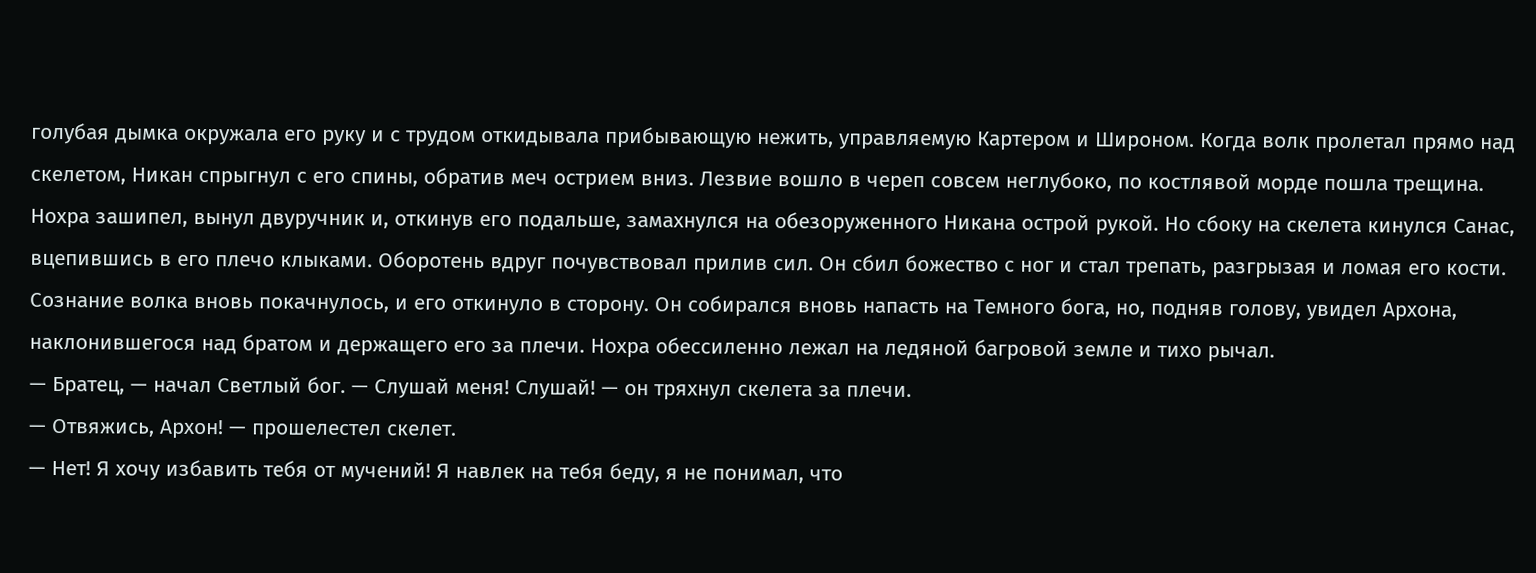голубая дымка окружала его руку и с трудом откидывала прибывающую нежить, управляемую Картером и Широном. Когда волк пролетал прямо над скелетом, Никан спрыгнул с его спины, обратив меч острием вниз. Лезвие вошло в череп совсем неглубоко, по костлявой морде пошла трещина. Нохра зашипел, вынул двуручник и, откинув его подальше, замахнулся на обезоруженного Никана острой рукой. Но сбоку на скелета кинулся Санас, вцепившись в его плечо клыками. Оборотень вдруг почувствовал прилив сил. Он сбил божество с ног и стал трепать, разгрызая и ломая его кости.
Сознание волка вновь покачнулось, и его откинуло в сторону. Он собирался вновь напасть на Темного бога, но, подняв голову, увидел Архона, наклонившегося над братом и держащего его за плечи. Нохра обессиленно лежал на ледяной багровой земле и тихо рычал.
— Братец, — начал Светлый бог. — Слушай меня! Слушай! — он тряхнул скелета за плечи.
— Отвяжись, Архон! — прошелестел скелет.
— Нет! Я хочу избавить тебя от мучений! Я навлек на тебя беду, я не понимал, что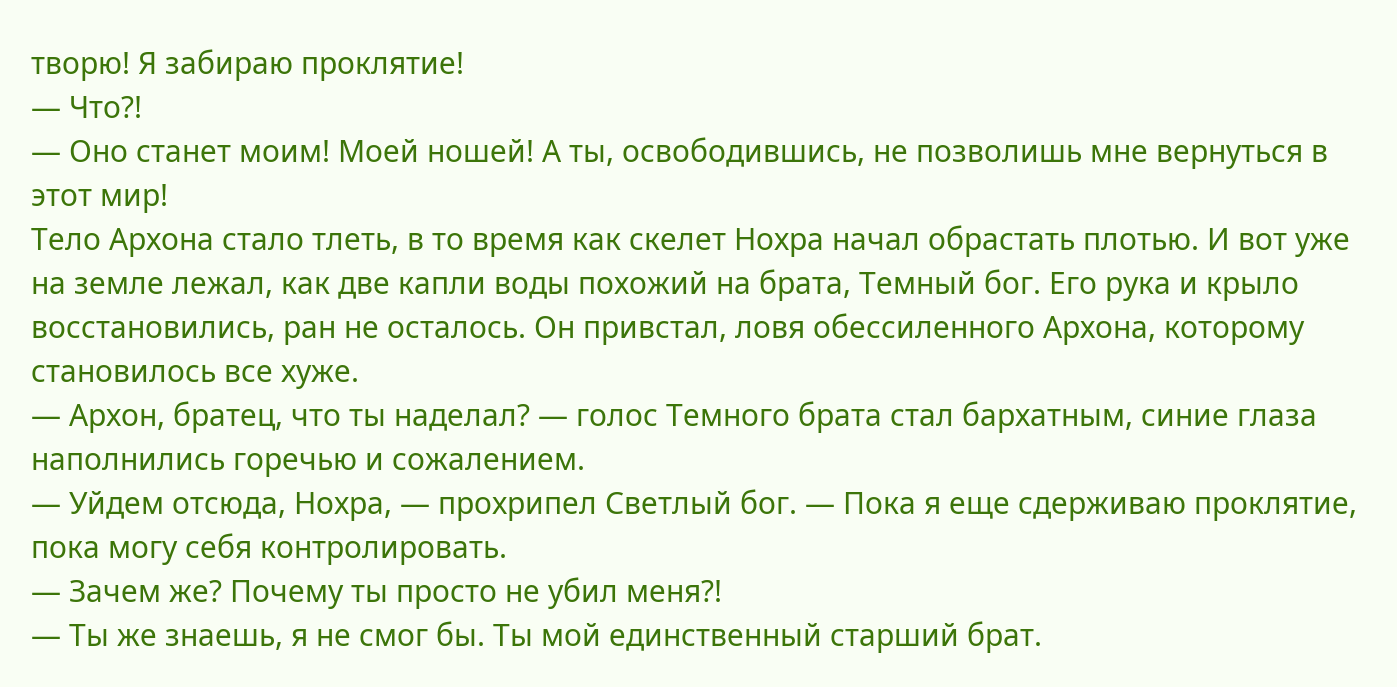творю! Я забираю проклятие!
— Что?!
— Оно станет моим! Моей ношей! А ты, освободившись, не позволишь мне вернуться в этот мир!
Тело Архона стало тлеть, в то время как скелет Нохра начал обрастать плотью. И вот уже на земле лежал, как две капли воды похожий на брата, Темный бог. Его рука и крыло восстановились, ран не осталось. Он привстал, ловя обессиленного Архона, которому становилось все хуже.
— Архон, братец, что ты наделал? — голос Темного брата стал бархатным, синие глаза наполнились горечью и сожалением.
— Уйдем отсюда, Нохра, — прохрипел Светлый бог. — Пока я еще сдерживаю проклятие, пока могу себя контролировать.
— Зачем же? Почему ты просто не убил меня?!
— Ты же знаешь, я не смог бы. Ты мой единственный старший брат.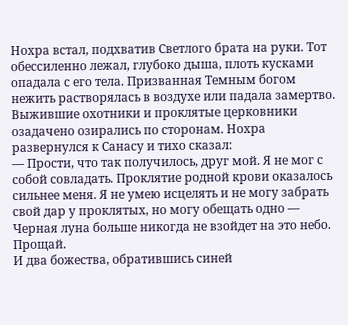Нохра встал, подхватив Светлого брата на руки. Тот обессиленно лежал, глубоко дыша, плоть кусками опадала с его тела. Призванная Темным богом нежить растворялась в воздухе или падала замертво. Выжившие охотники и проклятые церковники озадачено озирались по сторонам. Нохра развернулся к Санасу и тихо сказал:
— Прости, что так получилось, друг мой. Я не мог с собой совладать. Проклятие родной крови оказалось сильнее меня. Я не умею исцелять и не могу забрать свой дар у проклятых, но могу обещать одно — Черная луна больше никогда не взойдет на это небо. Прощай.
И два божества, обратившись синей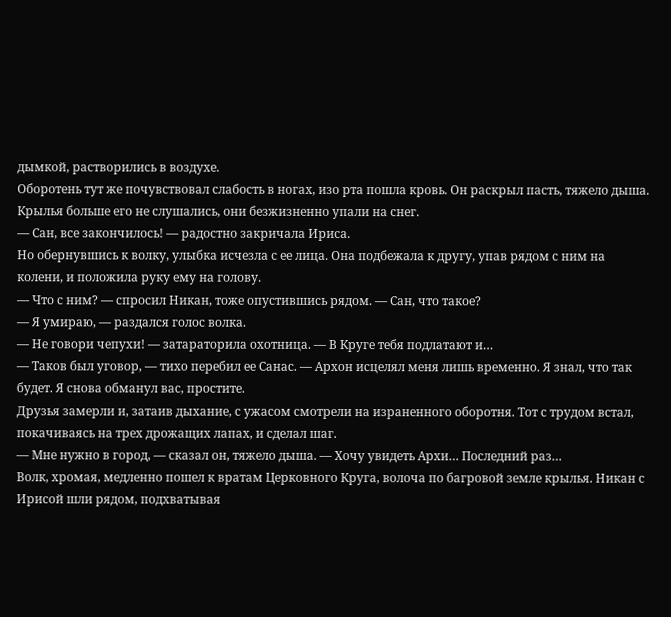дымкой, растворились в воздухе.
Оборотень тут же почувствовал слабость в ногах, изо рта пошла кровь. Он раскрыл пасть, тяжело дыша. Крылья больше его не слушались, они безжизненно упали на снег.
— Сан, все закончилось! — радостно закричала Ириса.
Но обернувшись к волку, улыбка исчезла с ее лица. Она подбежала к другу, упав рядом с ним на колени, и положила руку ему на голову.
— Что с ним? — спросил Никан, тоже опустившись рядом. — Сан, что такое?
— Я умираю, — раздался голос волка.
— Не говори чепухи! — затараторила охотница. — В Круге тебя подлатают и…
— Таков был уговор, — тихо перебил ее Санас. — Архон исцелял меня лишь временно. Я знал, что так будет. Я снова обманул вас, простите.
Друзья замерли и, затаив дыхание, с ужасом смотрели на израненного оборотня. Тот с трудом встал, покачиваясь на трех дрожащих лапах, и сделал шаг.
— Мне нужно в город, — сказал он, тяжело дыша. — Хочу увидеть Архи… Последний раз…
Волк, хромая, медленно пошел к вратам Церковного Круга, волоча по багровой земле крылья. Никан с Ирисой шли рядом, подхватывая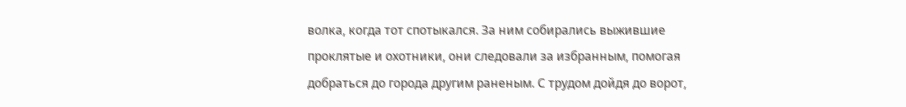волка, когда тот спотыкался. За ним собирались выжившие проклятые и охотники, они следовали за избранным, помогая добраться до города другим раненым. С трудом дойдя до ворот,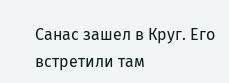Санас зашел в Круг. Его встретили там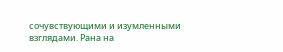сочувствующими и изумленными взглядами. Рана на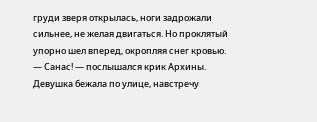груди зверя открылась, ноги задрожали сильнее, не желая двигаться. Но проклятый упорно шел вперед, окропляя снег кровью.
— Санас! — послышался крик Архины.
Девушка бежала по улице, навстречу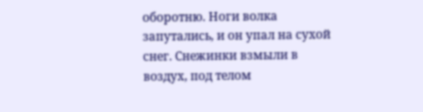оборотню. Ноги волка запутались, и он упал на сухой снег. Снежинки взмыли в воздух, под телом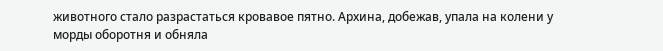животного стало разрастаться кровавое пятно. Архина, добежав, упала на колени у морды оборотня и обняла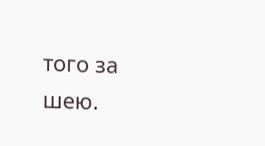того за шею.